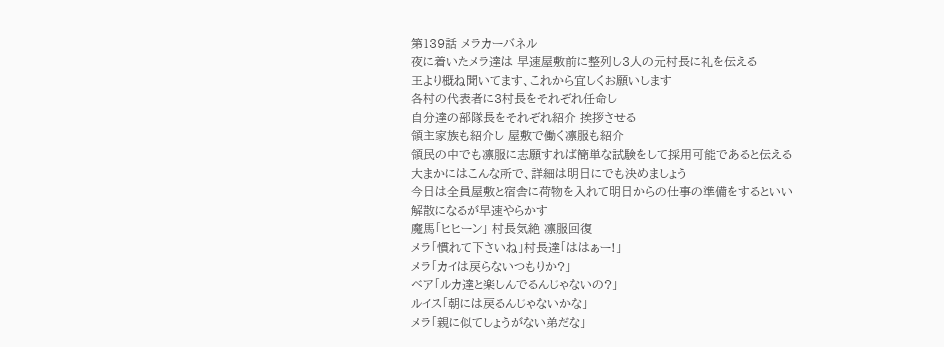第139話 メラカーバネル
夜に着いたメラ達は 早速屋敷前に整列し3人の元村長に礼を伝える
王より概ね聞いてます、これから宜しくお願いします
各村の代表者に3村長をそれぞれ任命し
自分達の部隊長をそれぞれ紹介 挨拶させる
領主家族も紹介し 屋敷で働く凛服も紹介
領民の中でも凛服に志願すれば簡単な試験をして採用可能であると伝える
大まかにはこんな所で、詳細は明日にでも決めましょう
今日は全員屋敷と宿舎に荷物を入れて明日からの仕事の準備をするといい
解散になるが早速やらかす
魔馬「ヒヒーン」 村長気絶 凛服回復
メラ「慣れて下さいね」村長達「ははぁー!」
メラ「カイは戻らないつもりか?」
ベア「ルカ達と楽しんでるんじゃないの?」
ルイス「朝には戻るんじゃないかな」
メラ「親に似てしょうがない弟だな」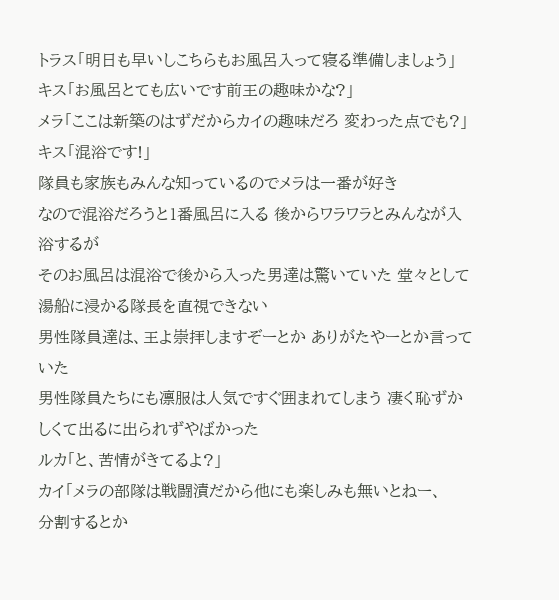トラス「明日も早いしこちらもお風呂入って寝る準備しましょう」
キス「お風呂とても広いです前王の趣味かな?」
メラ「ここは新築のはずだからカイの趣味だろ 変わった点でも?」
キス「混浴です!」
隊員も家族もみんな知っているのでメラは一番が好き
なので混浴だろうと1番風呂に入る 後からワラワラとみんなが入浴するが
そのお風呂は混浴で後から入った男達は驚いていた 堂々として湯船に浸かる隊長を直視できない
男性隊員達は、王よ崇拝しますぞーとか ありがたやーとか言っていた
男性隊員たちにも凛服は人気ですぐ囲まれてしまう 凄く恥ずかしくて出るに出られずやばかった
ルカ「と、苦情がきてるよ?」
カイ「メラの部隊は戦闘漬だから他にも楽しみも無いとねー、
分割するとか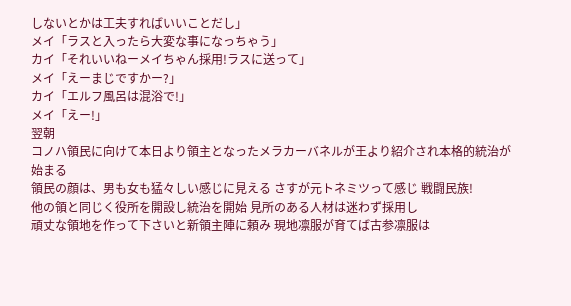しないとかは工夫すればいいことだし」
メイ「ラスと入ったら大変な事になっちゃう」
カイ「それいいねーメイちゃん採用!ラスに送って」
メイ「えーまじですかー?」
カイ「エルフ風呂は混浴で!」
メイ「えー!」
翌朝
コノハ領民に向けて本日より領主となったメラカーバネルが王より紹介され本格的統治が始まる
領民の顔は、男も女も猛々しい感じに見える さすが元トネミツって感じ 戦闘民族!
他の領と同じく役所を開設し統治を開始 見所のある人材は迷わず採用し
頑丈な領地を作って下さいと新領主陣に頼み 現地凛服が育てば古参凛服は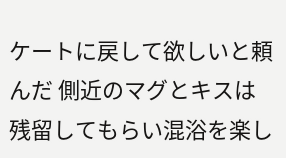ケートに戻して欲しいと頼んだ 側近のマグとキスは残留してもらい混浴を楽し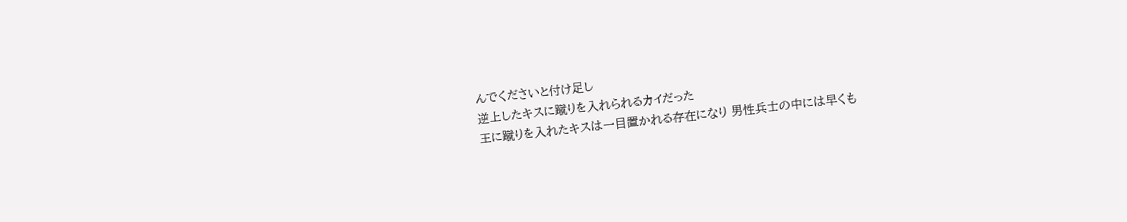んでくださいと付け足し
逆上したキスに蹴りを入れられるカイだった
王に蹴りを入れたキスは一目置かれる存在になり 男性兵士の中には早くも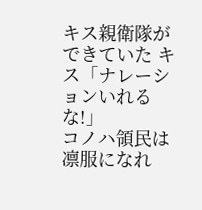キス親衛隊ができていた キス「ナレーションいれるな!」
コノハ領民は凛服になれ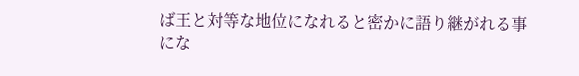ば王と対等な地位になれると密かに語り継がれる事にな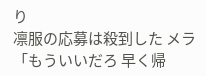り
凛服の応募は殺到した メラ「もういいだろ 早く帰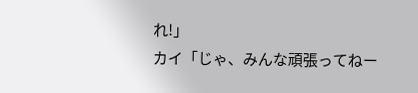れ!」
カイ「じゃ、みんな頑張ってねー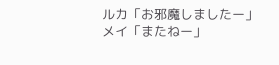ルカ「お邪魔しましたー」
メイ「またねー」